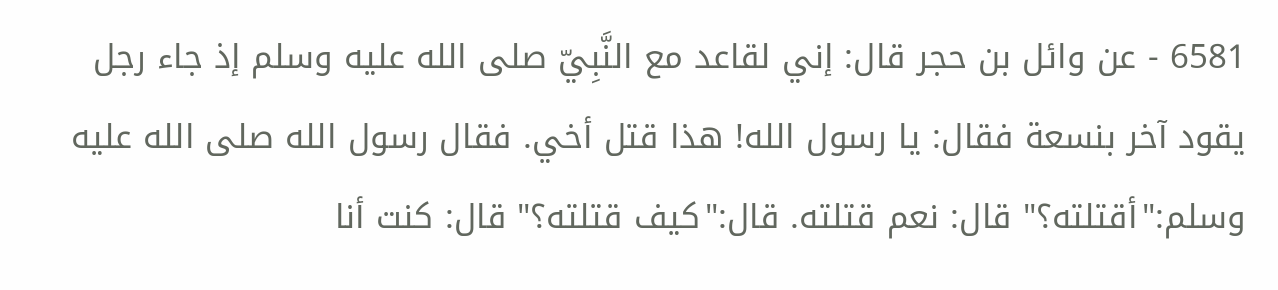6581 - عن وائل بن حجر قال: إني لقاعد مع النَّبِيّ صلى الله عليه وسلم إذ جاء رجل يقود آخر بنسعة فقال: يا رسول الله! هذا قتل أخي. فقال رسول الله صلى الله عليه وسلم:"أقتلته؟" قال: نعم قتلته. قال:"كيف قتلته؟" قال: كنت أنا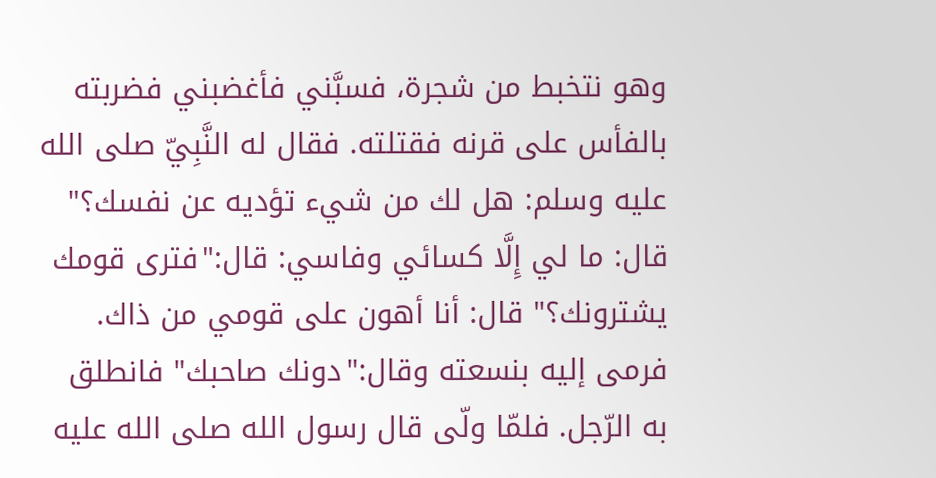وهو نتخبط من شجرة، فسبَّني فأغضبني فضربته بالفأس على قرنه فقتلته. فقال له النَّبِيّ صلى الله عليه وسلم: هل لك من شيء تؤديه عن نفسك؟" قال: ما لي إِلَّا كسائي وفاسي: قال:"فترى قومك يشترونك؟" قال: أنا أهون على قومي من ذاك. فرمى إليه بنسعته وقال:"دونك صاحبك" فانطلق به الرّجل. فلمّا ولّى قال رسول الله صلى الله عليه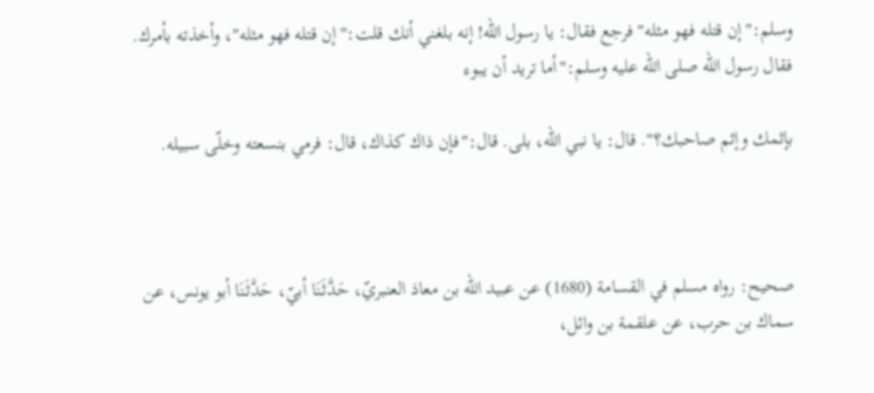وسلم:"إن قتله فهو مثله" فرجع فقال: يا رسول الله! إنه بلغني أنك قلت:"إن قتله فهو مثله"، وأخذته بأمرك. فقال رسول الله صلى الله عليه وسلم:"أما تريد أن يبوء

بإثمك وإثم صاحبك؟". قال: يا نبي الله، بلى. قال:"فإن ذاك كذاك، قال: فرمي بنسعته وخلّى سبيله.



صحيح: رواه مسلم في القسامة (1680) عن عبيد الله بن معاذ العنبريّ، حَدَّثَنَا أبيّ، حَدَّثَنَا أبو يونس، عن سماك بن حرب، عن علقمة بن وائل،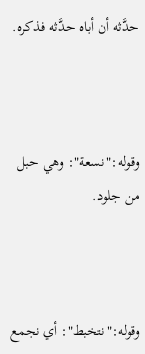حدَّثه أن أباه حدَّثه فذكره.



وقوله:"نسعة": وهي حبل من جلود.



وقوله:"نتخبط": أي نجمع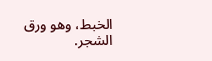الخبط، وهو ورق الشجر.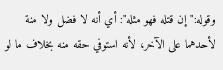وقوله:"إن قتله فهو مثله": أي أنه لا فضل ولا منة لأحدهما على الآخر، لأنه استوفي حقه منه بخلاف ما لو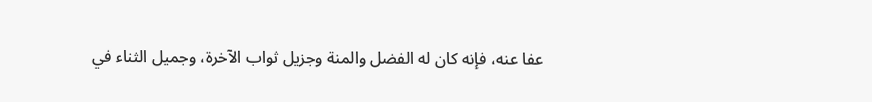عفا عنه، فإنه كان له الفضل والمنة وجزيل ثواب الآخرة، وجميل الثناء في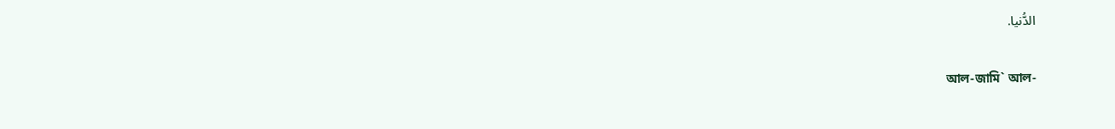الدُّنيا.

আল-জামি` আল-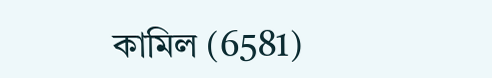কামিল (6581)